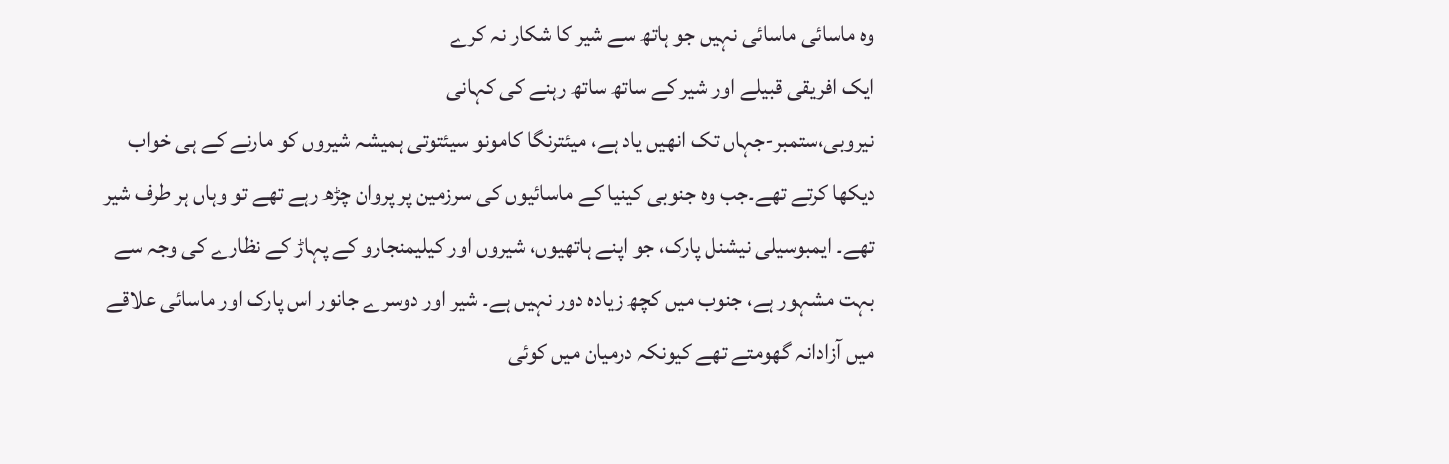وہ ماسائی ماسائی نہیں جو ہاتھ سے شیر کا شکار نہ کرے
ایک افریقی قبیلے اور شیر کے ساتھ ساتھ رہنے کی کہانی
نیروبی،ستمبر-جہاں تک انھیں یاد ہے، میئترنگا کامونو سیئتوتی ہمیشہ شیروں کو مارنے کے ہی خواب دیکھا کرتے تھے۔جب وہ جنوبی کینیا کے ماسائیوں کی سرزمین پر پروان چڑھ رہے تھے تو وہاں ہر طرف شیر تھے۔ ایمبوسیلی نیشنل پارک، جو اپنے ہاتھیوں، شیروں اور کیلیمنجارو کے پہاڑ کے نظارے کی وجہ سے بہت مشہور ہے، جنوب میں کچھ زیادہ دور نہیں ہے۔ شیر اور دوسرے جانور اس پارک اور ماسائی علاقے میں آزادانہ گھومتے تھے کیونکہ درمیان میں کوئی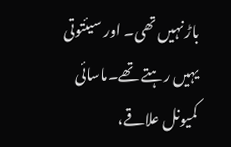باڑ نہیں تھی۔ اور سیئتوتی یہیں رہتے تھے۔ماسائی کمیونل علاقے،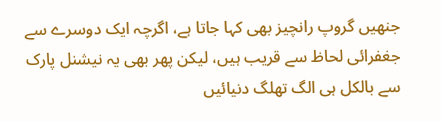جنھیں گروپ رانچیز بھی کہا جاتا ہے، اگرچہ ایک دوسرے سے جغفرائی لحاظ سے قریب ہیں، لیکن پھر بھی یہ نیشنل پارک سے بالکل ہی الگ تھلگ دنیائیں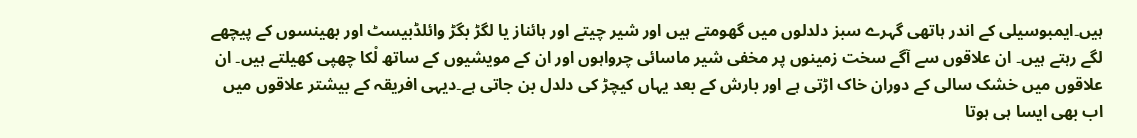ہیں۔ایمبوسیلی کے اندر ہاتھی گہرے سبز دلدلوں میں گھومتے ہیں اور شیر چیتے اور ہائناز یا لگڑ بگڑ وائلڈبیسٹ اور بھینسوں کے پیچھے لگے رہتے ہیں۔ ان علاقوں سے آگے سخت زمینوں پر مخفی شیر ماسائی چرواہوں اور ان کے مویشیوں کے ساتھ لْکا چھپی کھیلتے ہیں۔ ان علاقوں میں خشک سالی کے دوران خاک اڑتی ہے اور بارش کے بعد یہاں کیچڑ کی دلدل بن جاتی ہے۔دیہی افریقہ کے بیشتر علاقوں میں اب بھی ایسا ہی ہوتا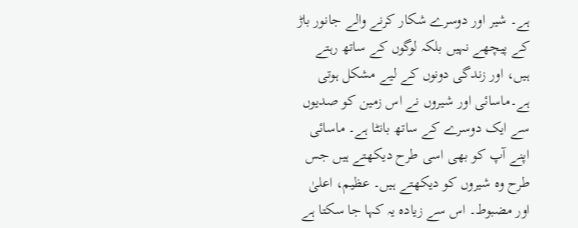ہے۔ شیر اور دوسرے شکار کرنے والے جانور باڑ کے پیچھے نہیں بلکہ لوگوں کے ساتھ رہتے ہیں، اور زندگی دونوں کے لیے مشکل ہوتی ہے۔ماسائی اور شیروں نے اس زمین کو صدیوں سے ایک دوسرے کے ساتھ بانٹا ہے۔ ماسائی اپنے آپ کو بھی اسی طرح دیکھتے ہیں جس طرح وہ شیروں کو دیکھتے ہیں۔ عظیم، اعلیٰ اور مضبوط۔ اس سے زیادہ یہ کہا جا سکتا ہے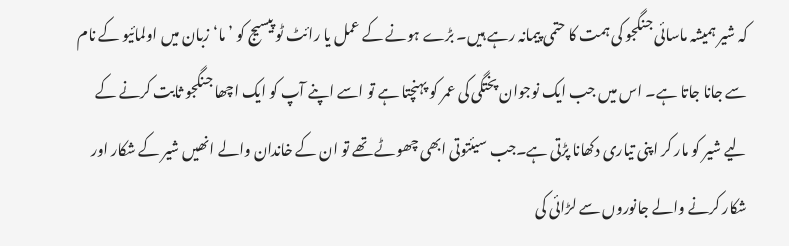کہ شیر ہمیشہ ماسائی جنگجو کی ہمت کا حتمی پیمانہ رہے ہیں۔ بڑے ہونے کے عمل یا رائٹ ٹو پیسیج کو ’ما‘ زبان میں اولمائیو کے نام سے جانا جاتا ہے۔ اس میں جب ایک نوجوان پختگی کی عمر کو پہنچتا ہے تو اسے اپنے آپ کو ایک اچھا جنگجو ثابت کرنے کے لیے شیر کو مار کر اپنی تیاری دکھانا پڑتی ہے۔جب سیئتوتی ابھی چھوٹے تھے تو ان کے خاندان والے انھیں شیر کے شکار اور شکار کرنے والے جانوروں سے لڑائی کی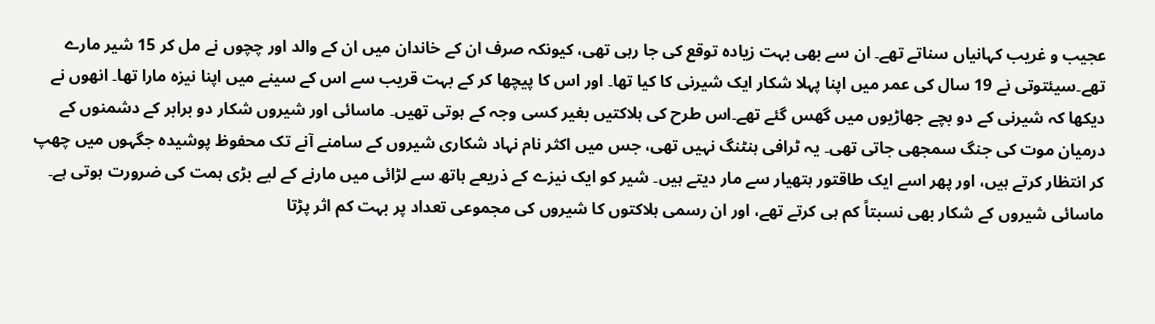عجیب و غریب کہانیاں سناتے تھے۔ ان سے بھی بہت زیادہ توقع کی جا رہی تھی، کیونکہ صرف ان کے خاندان میں ان کے والد اور چچوں نے مل کر 15 شیر مارے تھے۔سیئتوتی نے 19 سال کی عمر میں اپنا پہلا شکار ایک شیرنی کا کیا تھا۔ اور اس کا پیچھا کر کے بہت قریب سے اس کے سینے میں اپنا نیزہ مارا تھا۔ انھوں نے دیکھا کہ شیرنی کے دو بچے جھاڑیوں میں گھس گئے تھے۔اس طرح کی ہلاکتیں بغیر کسی وجہ کے ہوتی تھیں۔ ماسائی اور شیروں شکار دو برابر کے دشمنوں کے درمیان موت کی جنگ سمجھی جاتی تھی۔ یہ ٹرافی ہنٹنگ نہیں تھی، جس میں اکثر نام نہاد شکاری شیروں کے سامنے آنے تک محفوظ پوشیدہ جگہوں میں چھپ کر انتظار کرتے ہیں، اور پھر اسے ایک طاقتور ہتھیار سے مار دیتے ہیں۔ شیر کو ایک نیزے کے ذریعے ہاتھ سے لڑائی میں مارنے کے لیے بڑی ہمت کی ضرورت ہوتی ہے۔ ماسائی شیروں کے شکار بھی نسبتاً کم ہی کرتے تھے، اور ان رسمی ہلاکتوں کا شیروں کی مجموعی تعداد پر بہت کم اثر پڑتا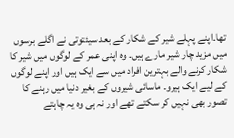تھا۔اپنے پہلے شیر کے شکار کے بعد سیئتوتی نے اگلے برسوں میں مزید چار شیر مارے ہیں۔ وہ اپنی عمر کے لوگوں میں شیر کا شکار کرنے والے بہترین افراد میں سے ایک ہیں اور اپنے لوگوں کے لیے ایک ہیرو۔ ماسائی شیروں کے بغیر دنیا میں رہنے کا تصور بھی نہیں کر سکتے تھے اور نہ ہی وہ یہ چاہتے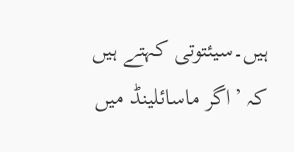ہیں۔سیئتوتی کہتے ہیں کہ ’اگر ماسائلینڈ میں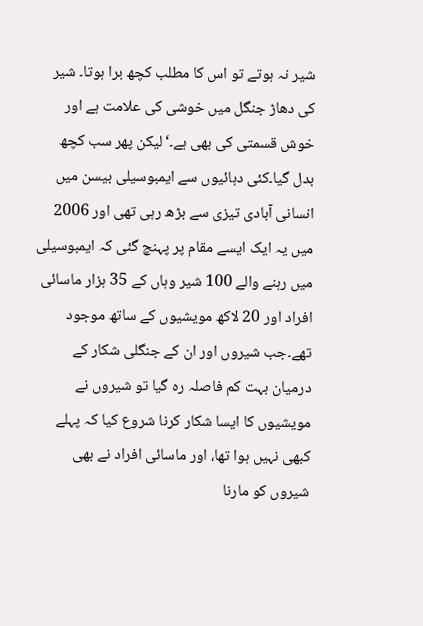شیر نہ ہوتے تو اس کا مطلب کچھ برا ہوتا۔ شیر کی دھاڑ جنگل میں خوشی کی علامت ہے اور خوش قسمتی کی بھی ہے۔‘لیکن پھر سب کچھ بدل گیا۔کئی دہائیوں سے ایمبوسیلی بیسن میں انسانی آبادی تیزی سے بڑھ رہی تھی اور 2006 میں یہ ایک ایسے مقام پر پہنچ گئی کہ ایمبوسیلی میں رہنے والے 100 شیر وہاں کے 35 ہزار ماسائی افراد اور 20 لاکھ مویشیوں کے ساتھ موجود تھے۔جب شیروں اور ان کے جنگلی شکار کے درمیان بہت کم فاصلہ رہ گیا تو شیروں نے مویشیوں کا ایسا شکار کرنا شروع کیا کہ پہلے کبھی نہیں ہوا تھا، اور ماسائی افراد نے بھی شیروں کو مارنا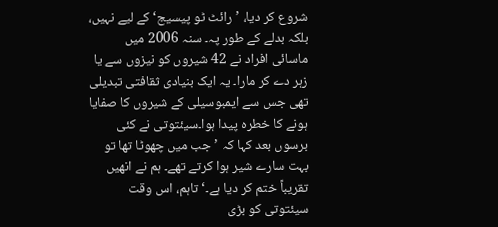شروع کر دیا، ’رائٹ ٹو پیسیج‘ کے لیے نہیں، بلکہ بدلے کے طور پہ۔ سنہ 2006 میں ماسائی افراد نے 42 شیروں کو نیزوں سے یا زہر دے کر مارا۔ یہ ایک بنیادی ثقافتی تبدیلی تھی جس سے ایمبوسیلی کے شیروں کا صفایا ہونے کا خطرہ پیدا ہوا۔سیئتوتی نے کئی برسوں بعد کہا کہ ’جب میں چھوٹا تھا تو بہت سارے شیر ہوا کرتے تھے۔ ہم نے انھیں تقریباً ختم کر دیا ہے۔‘تاہم، اس وقت سیئتوتی کو بڑی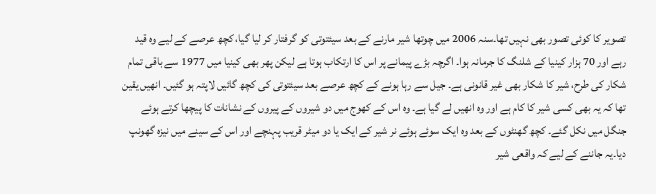تصویر کا کوئی تصور بھی نہیں تھا۔سنہ 2006 میں چوتھا شیر مارنے کے بعد سیئتوتی کو گرفتار کر لیا گیا، کچھ عرصے کے لیے وہ قید رہے اور 70 ہزار کینیا کے شلنگ کا جرمانہ ہوا۔ اگرچہ بڑے پیمانے پر اس کا ارتکاب ہوتا ہے لیکن پھر بھی کینیا میں 1977 سے باقی تمام شکار کی طرح، شیر کا شکار بھی غیر قانونی ہے۔ جیل سے رہا ہونے کے کچھ عرصے بعد سیئتوتی کی کچھ گائیں لاپتہ ہو گئیں۔ انھیں یقین تھا کہ یہ بھی کسی شیر کا کام ہے اور وہ انھیں لے گیا ہے۔ وہ اس کے کھوج میں دو شیروں کے پیروں کے نشانات کا پیچھا کرتے ہوئے جنگل میں نکل گئے۔ کچھ گھنٹوں کے بعد وہ ایک سوئے ہوئے نر شیر کے ایک یا دو میٹر قریب پہنچے اور اس کے سینے میں نیزہ گھونپ دیا۔یہ جاننے کے لیے کہ واقعی شیر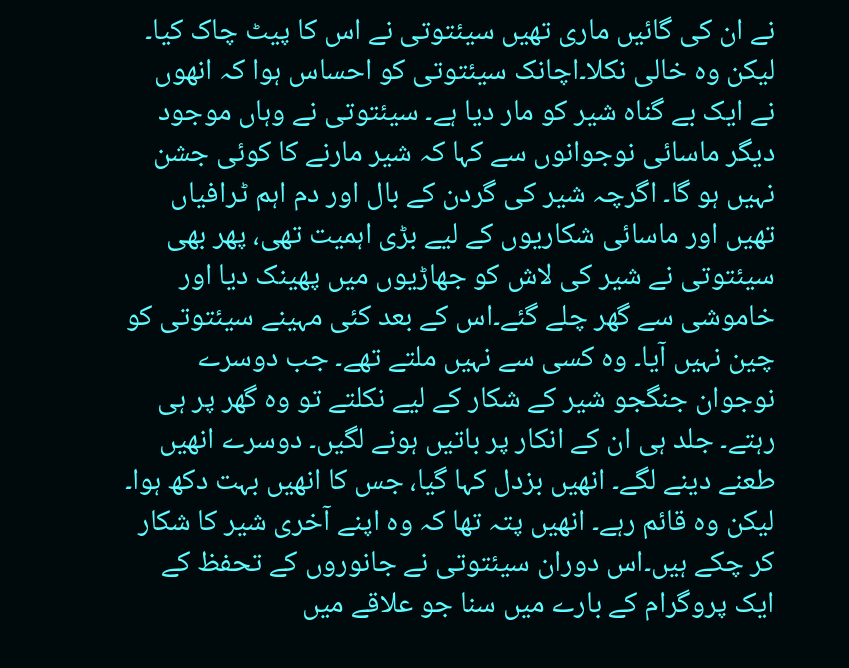نے ان کی گائیں ماری تھیں سیئتوتی نے اس کا پیٹ چاک کیا۔ لیکن وہ خالی نکلا۔اچانک سیئتوتی کو احساس ہوا کہ انھوں نے ایک بے گناہ شیر کو مار دیا ہے۔ سیئتوتی نے وہاں موجود دیگر ماسائی نوجوانوں سے کہا کہ شیر مارنے کا کوئی جشن نہیں ہو گا۔ اگرچہ شیر کی گردن کے بال اور دم اہم ٹرافیاں تھیں اور ماسائی شکاریوں کے لیے بڑی اہمیت تھی، پھر بھی سیئتوتی نے شیر کی لاش کو جھاڑیوں میں پھینک دیا اور خاموشی سے گھر چلے گئے۔اس کے بعد کئی مہینے سیئتوتی کو چین نہیں آیا۔ وہ کسی سے نہیں ملتے تھے۔ جب دوسرے نوجوان جنگجو شیر کے شکار کے لیے نکلتے تو وہ گھر پر ہی رہتے۔ جلد ہی ان کے انکار پر باتیں ہونے لگیں۔ دوسرے انھیں طعنے دینے لگے۔ انھیں بزدل کہا گیا، جس کا انھیں بہت دکھ ہوا۔ لیکن وہ قائم رہے۔ انھیں پتہ تھا کہ وہ اپنے آخری شیر کا شکار کر چکے ہیں۔اس دوران سیئتوتی نے جانوروں کے تحفظ کے ایک پروگرام کے بارے میں سنا جو علاقے میں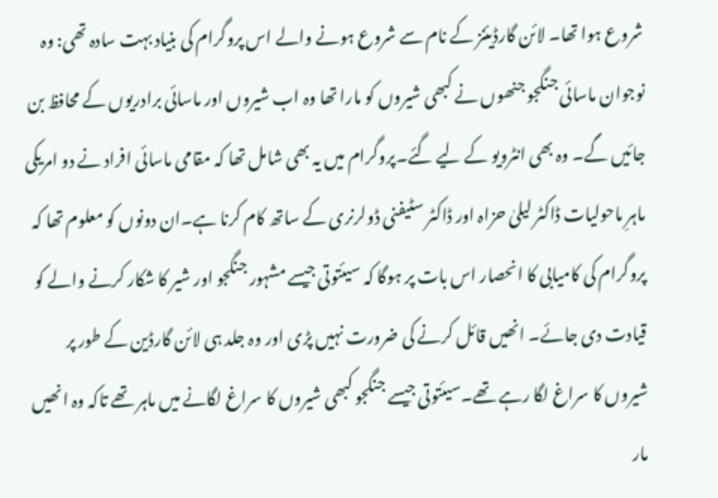شروع ہوا تھا۔ لائن گارڈیئنز کے نام سے شروع ہونے والے اس پروگرام کی بنیاد بہت سادہ تھی: وہ نوجوان ماسائی جنگجو جنھوں نے کبھی شیروں کو مارا تھا وہ اب شیروں اور ماسائی برادریوں کے محافظ بن جائیں گے۔ وہ بھی انٹرویو کے لیے گئے۔پروگرام میں یہ بھی شامل تھا کہ مقامی ماسائی افراد نے دو امریکی ماہرِ ماحولیات ڈاکٹر لیلیٰ حزاہ اور ڈاکٹر سٹیفنی ڈولرنری کے ساتھ کام کرنا ہے۔ان دونوں کو معلوم تھا کہ پروگرام کی کامیابی کا انحصار اس بات پر ہوگا کہ سیئتوتی جیسے مشہور جنگجو اور شیر کا شکار کرنے والے کو قیادت دی جائے۔ انھیں قائل کرنے کی ضرورت نہیں پڑی اور وہ جلد ہی لائن گارڈین کے طور پر شیروں کا سراغ لگا رہے تھے۔سیئتوتی جیسے جنگجو کبھی شیروں کا سراغ لگانے میں ماہر تھے تاکہ وہ انھیں مار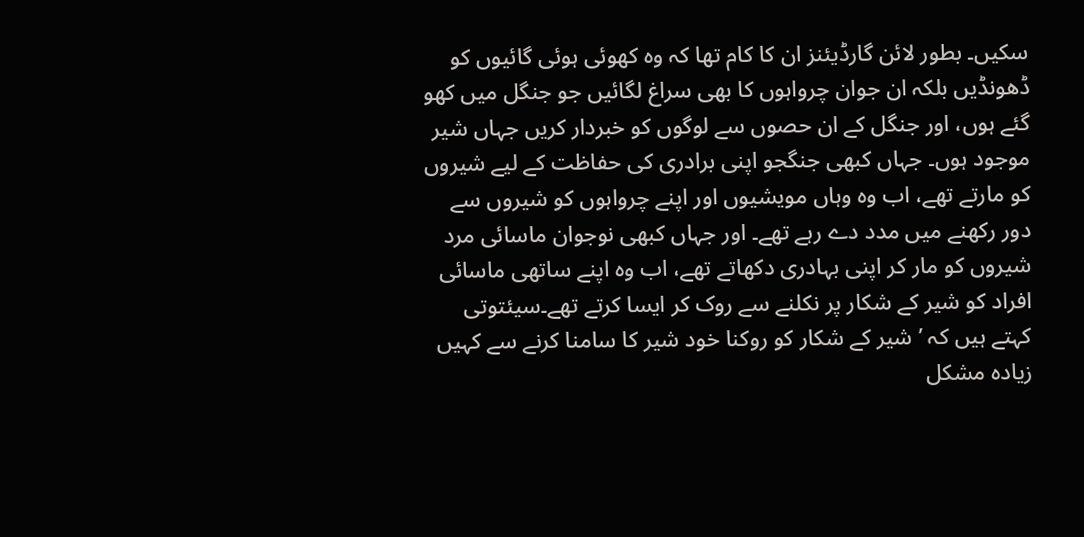سکیں۔ بطور لائن گارڈیئنز ان کا کام تھا کہ وہ کھوئی ہوئی گائیوں کو ڈھونڈیں بلکہ ان جوان چرواہوں کا بھی سراغ لگائیں جو جنگل میں کھو گئے ہوں، اور جنگل کے ان حصوں سے لوگوں کو خبردار کریں جہاں شیر موجود ہوں۔ جہاں کبھی جنگجو اپنی برادری کی حفاظت کے لیے شیروں کو مارتے تھے، اب وہ وہاں مویشیوں اور اپنے چرواہوں کو شیروں سے دور رکھنے میں مدد دے رہے تھے۔ اور جہاں کبھی نوجوان ماسائی مرد شیروں کو مار کر اپنی بہادری دکھاتے تھے، اب وہ اپنے ساتھی ماسائی افراد کو شیر کے شکار پر نکلنے سے روک کر ایسا کرتے تھے۔سیئتوتی کہتے ہیں کہ ’شیر کے شکار کو روکنا خود شیر کا سامنا کرنے سے کہیں زیادہ مشکل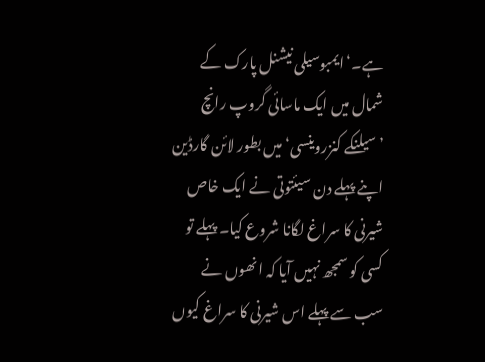ہے۔‘ایمبوسیلی نیشنل پارک کے شمال میں ایک ماسائی گروپ رانچ ’سیلنکے کنزروینسی‘ میں بطور لائن گارڈین اپنے پہلے دن سیئتوتی نے ایک خاص شیرنی کا سراغ لگانا شروع کیا۔ پہلے تو کسی کو سمجھ نہیں آیا کہ انھوں نے سب سے پہلے اس شیرنی کا سراغ کیوں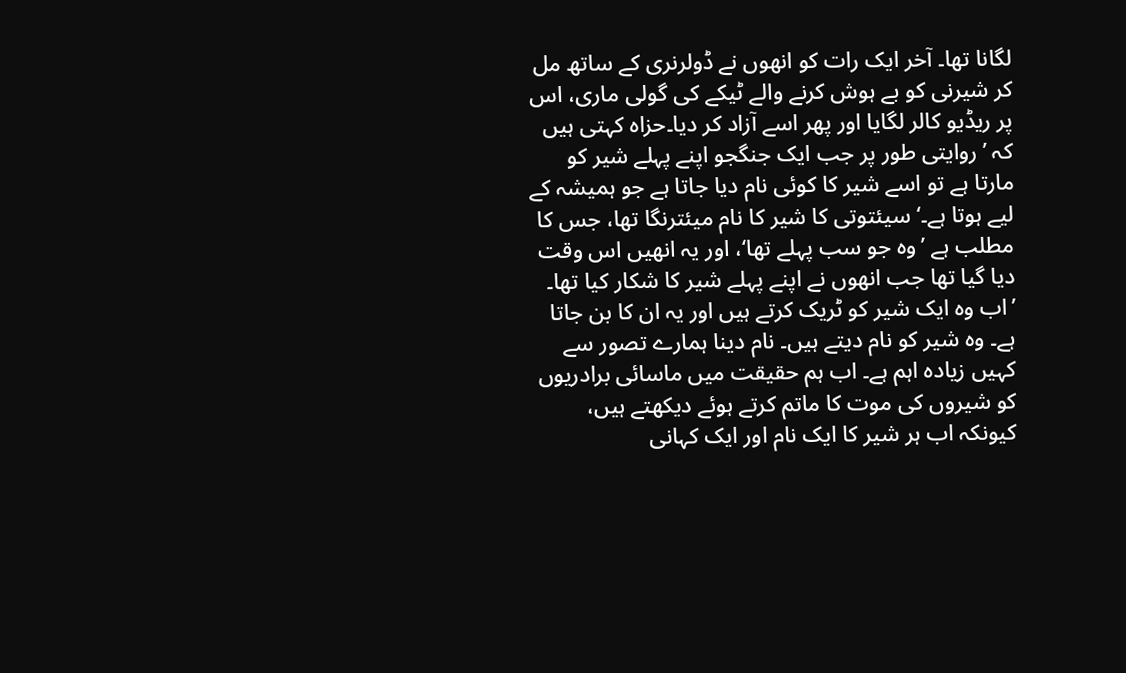لگانا تھا۔ آخر ایک رات کو انھوں نے ڈولرنری کے ساتھ مل کر شیرنی کو بے ہوش کرنے والے ٹیکے کی گولی ماری، اس پر ریڈیو کالر لگایا اور پھر اسے آزاد کر دیا۔حزاہ کہتی ہیں کہ ’روایتی طور پر جب ایک جنگجو اپنے پہلے شیر کو مارتا ہے تو اسے شیر کا کوئی نام دیا جاتا ہے جو ہمیشہ کے لیے ہوتا ہے۔‘ سیئتوتی کا شیر کا نام میئترنگا تھا، جس کا مطلب ہے ’وہ جو سب پہلے تھا‘، اور یہ انھیں اس وقت دیا گیا تھا جب انھوں نے اپنے پہلے شیر کا شکار کیا تھا۔ ’اب وہ ایک شیر کو ٹریک کرتے ہیں اور یہ ان کا بن جاتا ہے۔ وہ شیر کو نام دیتے ہیں۔ نام دینا ہمارے تصور سے کہیں زیادہ اہم ہے۔ اب ہم حقیقت میں ماسائی برادریوں کو شیروں کی موت کا ماتم کرتے ہوئے دیکھتے ہیں، کیونکہ اب ہر شیر کا ایک نام اور ایک کہانی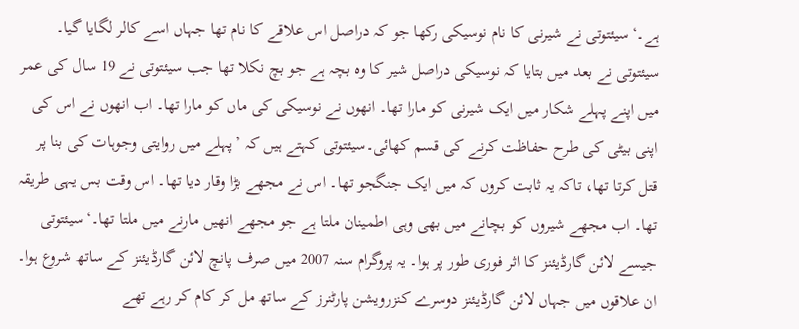ہے۔‘سیئتوتی نے شیرنی کا نام نوسیکی رکھا جو کہ دراصل اس علاقے کا نام تھا جہاں اسے کالر لگایا گیا۔ سیئتوتی نے بعد میں بتایا کہ نوسیکی دراصل شیر کا وہ بچہ ہے جو بچ نکلا تھا جب سیئتوتی نے 19 سال کی عمر میں اپنے پہلے شکار میں ایک شیرنی کو مارا تھا۔ انھوں نے نوسیکی کی ماں کو مارا تھا۔ اب انھوں نے اس کی اپنی بیٹی کی طرح حفاظت کرنے کی قسم کھائی۔سیئتوتی کہتے ہیں کہ ’پہلے میں روایتی وجوہات کی بنا پر قتل کرتا تھا، تاکہ یہ ثابت کروں کہ میں ایک جنگجو تھا۔ اس نے مجھے بڑا وقار دیا تھا۔ اس وقت بس یہی طریقہ تھا۔ اب مجھے شیروں کو بچانے میں بھی وہی اطمینان ملتا ہے جو مجھے انھیں مارنے میں ملتا تھا۔‘سیئتوتی جیسے لائن گارڈیئنز کا اثر فوری طور پر ہوا۔ یہ پروگرام سنہ 2007 میں صرف پانچ لائن گارڈیئنز کے ساتھ شروع ہوا۔ ان علاقوں میں جہاں لائن گارڈیئنز دوسرے کنزرویشن پارٹنرز کے ساتھ مل کر کام کر رہے تھے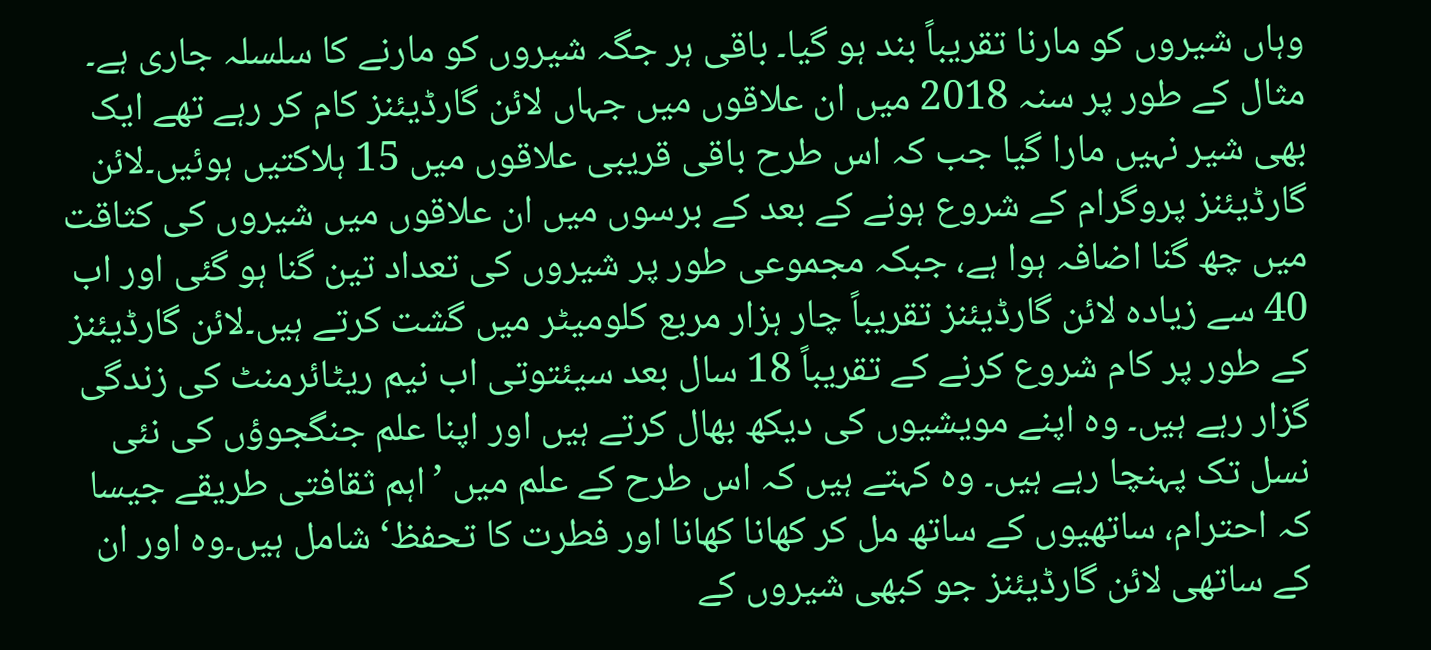وہاں شیروں کو مارنا تقریباً بند ہو گیا۔ باقی ہر جگہ شیروں کو مارنے کا سلسلہ جاری ہے۔ مثال کے طور پر سنہ 2018 میں ان علاقوں میں جہاں لائن گارڈیئنز کام کر رہے تھے ایک بھی شیر نہیں مارا گیا جب کہ اس طرح باقی قریبی علاقوں میں 15 ہلاکتیں ہوئیں۔لائن گارڈیئنز پروگرام کے شروع ہونے کے بعد کے برسوں میں ان علاقوں میں شیروں کی کثاقت میں چھ گنا اضافہ ہوا ہے، جبکہ مجموعی طور پر شیروں کی تعداد تین گنا ہو گئی اور اب 40 سے زیادہ لائن گارڈیئنز تقریباً چار ہزار مربع کلومیٹر میں گشت کرتے ہیں۔لائن گارڈیئنز کے طور پر کام شروع کرنے کے تقریباً 18 سال بعد سیئتوتی اب نیم ریٹائرمنٹ کی زندگی گزار رہے ہیں۔ وہ اپنے مویشیوں کی دیکھ بھال کرتے ہیں اور اپنا علم جنگجوؤں کی نئی نسل تک پہنچا رہے ہیں۔ وہ کہتے ہیں کہ اس طرح کے علم میں ’اہم ثقافتی طریقے جیسا کہ احترام، ساتھیوں کے ساتھ مل کر کھانا کھانا اور فطرت کا تحفظ‘ شامل ہیں۔وہ اور ان کے ساتھی لائن گارڈیئنز جو کبھی شیروں کے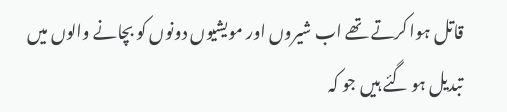قاتل ہوا کرتے تھے اب شیروں اور مویشیوں دونوں کو بچانے والوں میں تبدیل ہو گئے ہیں جو کہ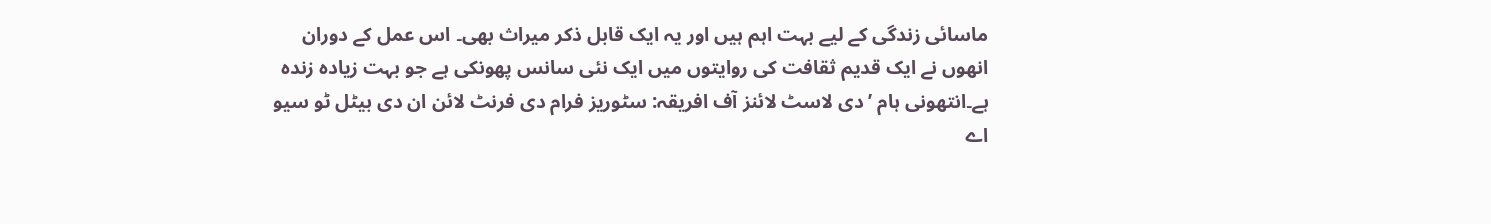ماسائی زندگی کے لیے بہت اہم ہیں اور یہ ایک قابل ذکر میراث بھی۔ اس عمل کے دوران انھوں نے ایک قدیم ثقافت کی روایتوں میں ایک نئی سانس پھونکی ہے جو بہت زیادہ زندہ ہے۔انتھونی ہام ’دی لاسٹ لائنز آف افریقہ: سٹوریز فرام دی فرنٹ لائن ان دی بیٹل ٹو سیو اے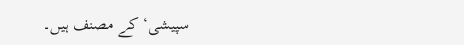سپیشی‘ کے مصنف ہیں۔